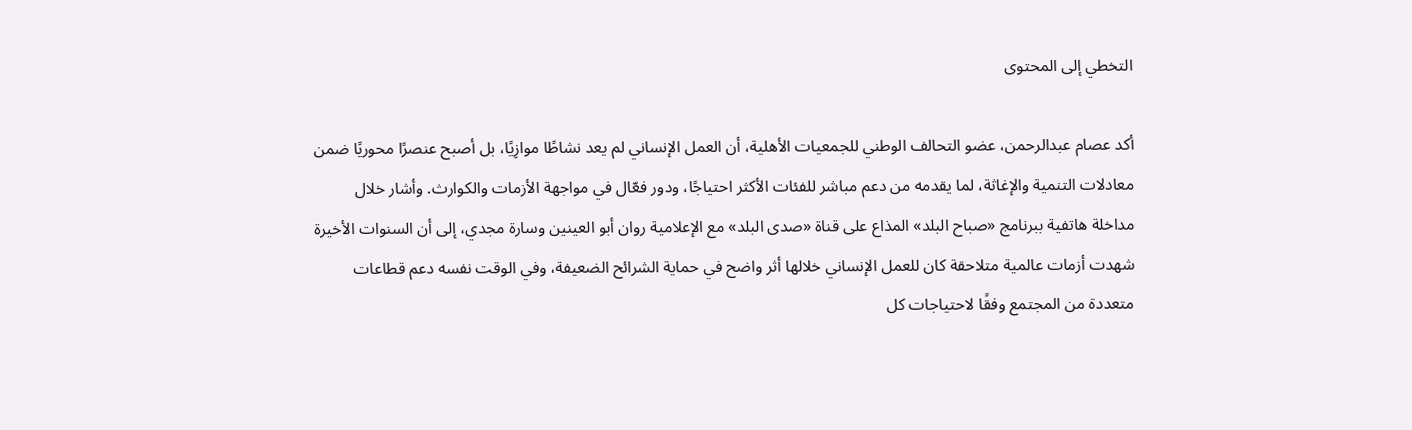التخطي إلى المحتوى

أكد عصام عبدالرحمن، عضو التحالف الوطني للجمعيات الأهلية، أن العمل الإنساني لم يعد نشاطًا موازِيًا، بل أصبح عنصرًا محوريًا ضمن معادلات التنمية والإغاثة، لما يقدمه من دعم مباشر للفئات الأكثر احتياجًا، ودور فعّال في مواجهة الأزمات والكوارث. وأشار خلال مداخلة هاتفية ببرنامج «صباح البلد» المذاع على قناة «صدى البلد» مع الإعلامية روان أبو العينين وسارة مجدي، إلى أن السنوات الأخيرة شهدت أزمات عالمية متلاحقة كان للعمل الإنساني خلالها أثر واضح في حماية الشرائح الضعيفة، وفي الوقت نفسه دعم قطاعات متعددة من المجتمع وفقًا لاحتياجات كل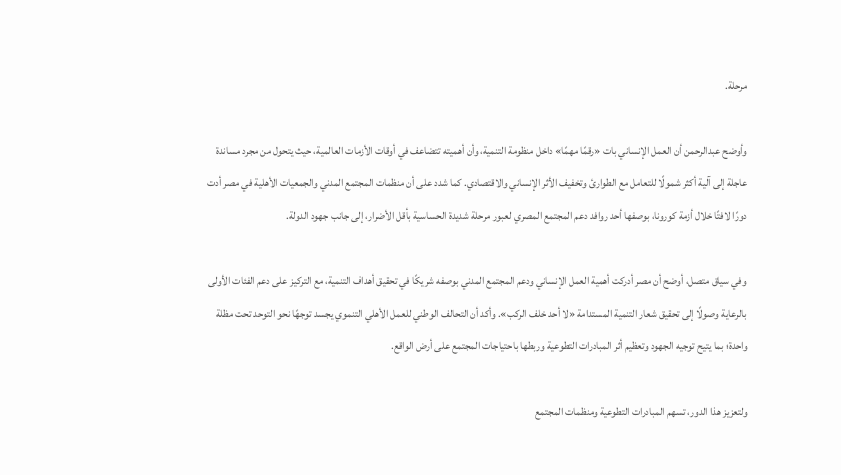مرحلة.

وأوضح عبدالرحمن أن العمل الإنساني بات «رقمًا مهمًا» داخل منظومة التنمية، وأن أهميته تتضاعف في أوقات الأزمات العالمية، حيث يتحول من مجرد مساندة عاجلة إلى آلية أكثر شمولًا للتعامل مع الطوارئ وتخفيف الأثر الإنساني والاقتصادي. كما شدد على أن منظمات المجتمع المدني والجمعيات الأهلية في مصر أدت دورًا لافتًا خلال أزمة كورونا، بوصفها أحد روافد دعم المجتمع المصري لعبور مرحلة شديدة الحساسية بأقل الأضرار، إلى جانب جهود الدولة.

وفي سياق متصل، أوضح أن مصر أدركت أهمية العمل الإنساني ودعم المجتمع المدني بوصفه شريكًا في تحقيق أهداف التنمية، مع التركيز على دعم الفئات الأولى بالرعاية وصولًا إلى تحقيق شعار التنمية المستدامة «لا أحد خلف الركب». وأكد أن التحالف الوطني للعمل الأهلي التنموي يجسد توجهًا نحو التوحد تحت مظلة واحدة؛ بما يتيح توجيه الجهود وتعظيم أثر المبادرات التطوعية وربطها باحتياجات المجتمع على أرض الواقع.

ولتعزيز هذا الدور، تسهم المبادرات التطوعية ومنظمات المجتمع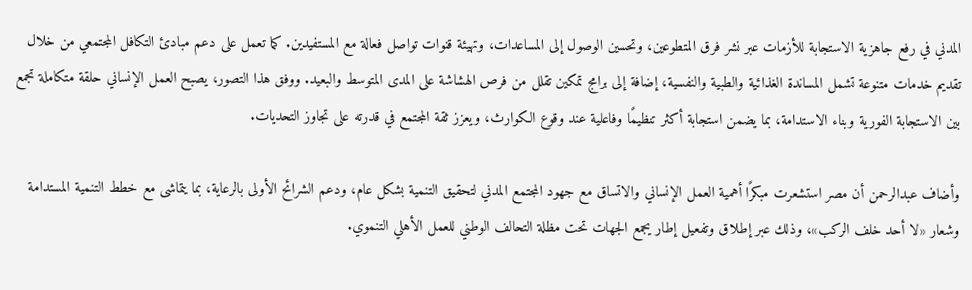المدني في رفع جاهزية الاستجابة للأزمات عبر نشر فرق المتطوعين، وتحسين الوصول إلى المساعدات، وتهيئة قنوات تواصل فعالة مع المستفيدين. كما تعمل على دعم مبادئ التكافل المجتمعي من خلال تقديم خدمات متنوعة تشمل المساندة الغذائية والطبية والنفسية، إضافة إلى برامج تمكين تقلل من فرص الهشاشة على المدى المتوسط والبعيد. ووفق هذا التصور، يصبح العمل الإنساني حلقة متكاملة تجمع بين الاستجابة الفورية وبناء الاستدامة، بما يضمن استجابة أكثر تنظيمًا وفاعلية عند وقوع الكوارث، ويعزز ثقة المجتمع في قدرته على تجاوز التحديات.

وأضاف عبدالرحمن أن مصر استشعرت مبكرًا أهمية العمل الإنساني والاتساق مع جهود المجتمع المدني لتحقيق التنمية بشكل عام، ودعم الشرائح الأولى بالرعاية، بما يتماشى مع خطط التنمية المستدامة وشعار «لا أحد خلف الركب»، وذلك عبر إطلاق وتفعيل إطار يجمع الجهات تحت مظلة التحالف الوطني للعمل الأهلي التنموي.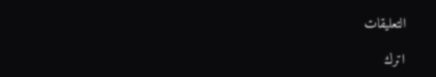التعليقات

اترك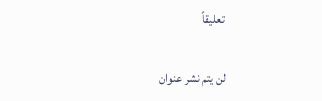تعليقاً

لن يتم نشر عنوان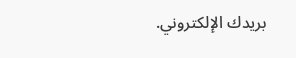بريدك الإلكتروني.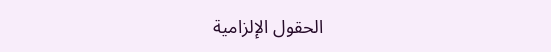الحقول الإلزامية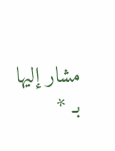مشار إليها بـ *